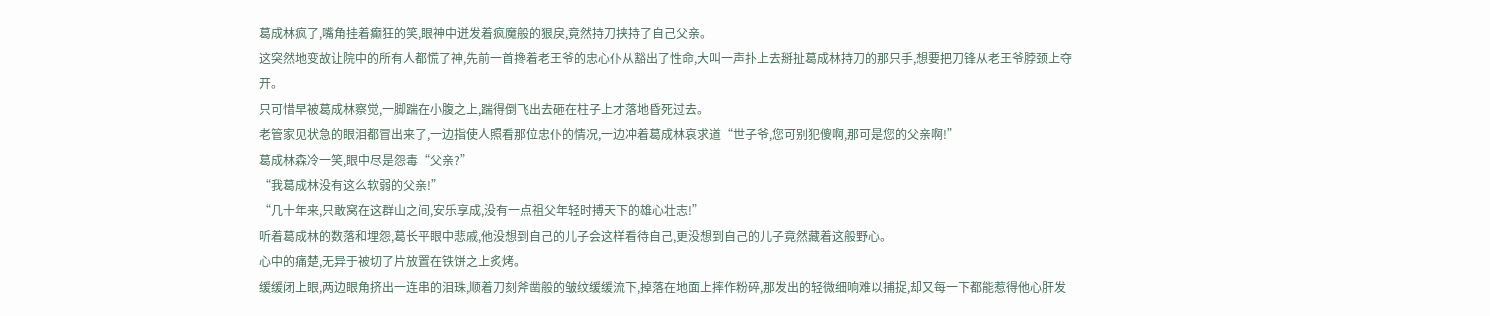葛成林疯了,嘴角挂着癫狂的笑,眼神中迸发着疯魔般的狠戾,竟然持刀挟持了自己父亲。
这突然地变故让院中的所有人都慌了神,先前一首搀着老王爷的忠心仆从豁出了性命,大叫一声扑上去掰扯葛成林持刀的那只手,想要把刀锋从老王爷脖颈上夺开。
只可惜早被葛成林察觉,一脚踹在小腹之上,踹得倒飞出去砸在柱子上才落地昏死过去。
老管家见状急的眼泪都冒出来了,一边指使人照看那位忠仆的情况,一边冲着葛成林哀求道“世子爷,您可别犯傻啊,那可是您的父亲啊!”
葛成林森冷一笑,眼中尽是怨毒“父亲?”
“我葛成林没有这么软弱的父亲!”
“几十年来,只敢窝在这群山之间,安乐享成,没有一点祖父年轻时搏天下的雄心壮志!”
听着葛成林的数落和埋怨,葛长平眼中悲戚,他没想到自己的儿子会这样看待自己,更没想到自己的儿子竟然藏着这般野心。
心中的痛楚,无异于被切了片放置在铁饼之上炙烤。
缓缓闭上眼,两边眼角挤出一连串的泪珠,顺着刀刻斧凿般的皱纹缓缓流下,掉落在地面上摔作粉碎,那发出的轻微细响难以捕捉,却又每一下都能惹得他心肝发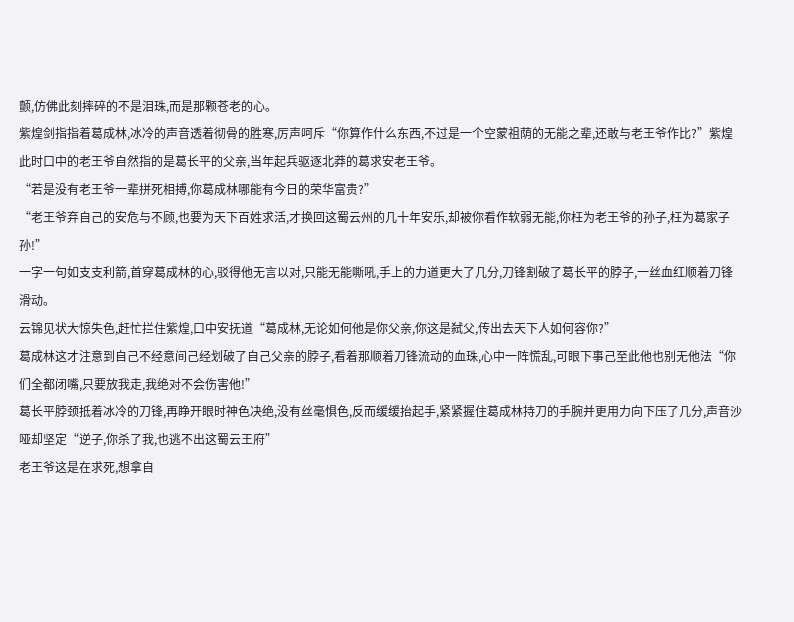颤,仿佛此刻摔碎的不是泪珠,而是那颗苍老的心。
紫煌剑指指着葛成林,冰冷的声音透着彻骨的胜寒,厉声呵斥“你算作什么东西,不过是一个空蒙祖荫的无能之辈,还敢与老王爷作比?”紫煌此时口中的老王爷自然指的是葛长平的父亲,当年起兵驱逐北莽的葛求安老王爷。
“若是没有老王爷一辈拼死相搏,你葛成林哪能有今日的荣华富贵?”
“老王爷弃自己的安危与不顾,也要为天下百姓求活,才换回这蜀云州的几十年安乐,却被你看作软弱无能,你枉为老王爷的孙子,枉为葛家子孙!”
一字一句如支支利箭,首穿葛成林的心,驳得他无言以对,只能无能嘶吼,手上的力道更大了几分,刀锋割破了葛长平的脖子,一丝血红顺着刀锋滑动。
云锦见状大惊失色,赶忙拦住紫煌,口中安抚道“葛成林,无论如何他是你父亲,你这是弑父,传出去天下人如何容你?”
葛成林这才注意到自己不经意间己经划破了自己父亲的脖子,看着那顺着刀锋流动的血珠,心中一阵慌乱,可眼下事己至此他也别无他法“你们全都闭嘴,只要放我走,我绝对不会伤害他!”
葛长平脖颈抵着冰冷的刀锋,再睁开眼时神色决绝,没有丝毫惧色,反而缓缓抬起手,紧紧握住葛成林持刀的手腕并更用力向下压了几分,声音沙哑却坚定“逆子,你杀了我,也逃不出这蜀云王府”
老王爷这是在求死,想拿自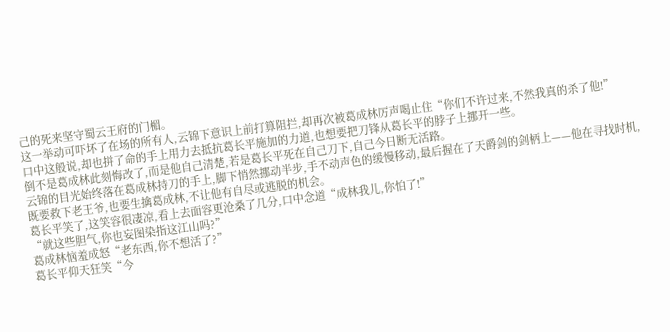己的死来坚守蜀云王府的门楣。
这一举动可吓坏了在场的所有人,云锦下意识上前打算阻拦,却再次被葛成林厉声喝止住“你们不许过来,不然我真的杀了他!”
口中这般说,却也拼了命的手上用力去抵抗葛长平施加的力道,也想要把刀锋从葛长平的脖子上挪开一些。
倒不是葛成林此刻悔改了,而是他自己清楚,若是葛长平死在自己刀下,自己今日断无活路。
云锦的目光始终落在葛成林持刀的手上,脚下悄然挪动半步,手不动声色的缓慢移动,最后握在了天爵剑的剑柄上——他在寻找时机,既要救下老王爷,也要生擒葛成林,不让他有自尽或逃脱的机会。
葛长平笑了,这笑容很凄凉,看上去面容更沧桑了几分,口中念道“成林我儿,你怕了!”
“就这些胆气,你也妄图染指这江山吗?”
葛成林恼羞成怒“老东西,你不想活了?”
葛长平仰天狂笑“今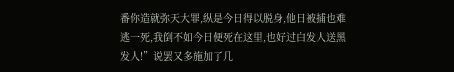番你造就弥天大罪,纵是今日得以脱身,他日被捕也难逃一死,我倒不如今日便死在这里,也好过白发人送黑发人!”说罢又多施加了几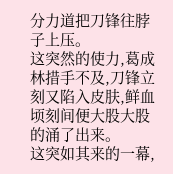分力道把刀锋往脖子上压。
这突然的使力,葛成林措手不及,刀锋立刻又陷入皮肤,鲜血顷刻间便大股大股的涌了出来。
这突如其来的一幕,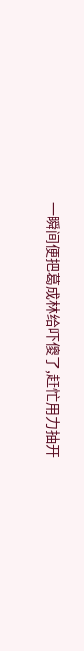一瞬间便把葛成林给吓傻了,赶忙用力抽开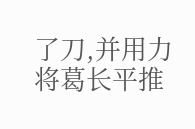了刀,并用力将葛长平推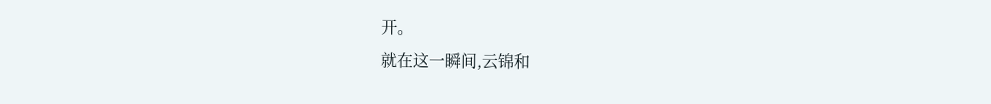开。
就在这一瞬间,云锦和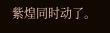紫煌同时动了。